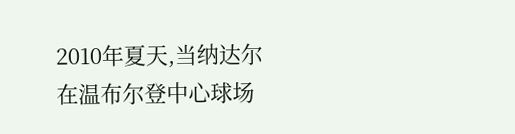2010年夏天,当纳达尔在温布尔登中心球场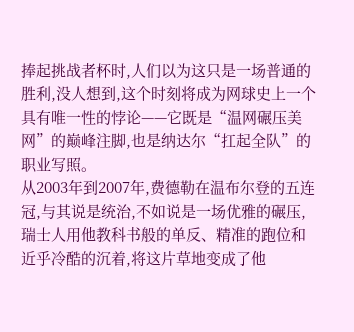捧起挑战者杯时,人们以为这只是一场普通的胜利,没人想到,这个时刻将成为网球史上一个具有唯一性的悖论——它既是“温网碾压美网”的巅峰注脚,也是纳达尔“扛起全队”的职业写照。
从2003年到2007年,费德勒在温布尔登的五连冠,与其说是统治,不如说是一场优雅的碾压,瑞士人用他教科书般的单反、精准的跑位和近乎冷酷的沉着,将这片草地变成了他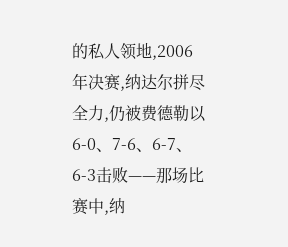的私人领地,2006年决赛,纳达尔拼尽全力,仍被费德勒以6-0、7-6、6-7、6-3击败——那场比赛中,纳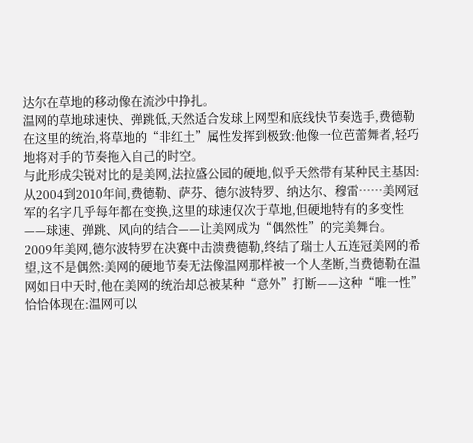达尔在草地的移动像在流沙中挣扎。
温网的草地球速快、弹跳低,天然适合发球上网型和底线快节奏选手,费德勒在这里的统治,将草地的“非红土”属性发挥到极致:他像一位芭蕾舞者,轻巧地将对手的节奏拖入自己的时空。
与此形成尖锐对比的是美网,法拉盛公园的硬地,似乎天然带有某种民主基因:从2004到2010年间,费德勒、萨芬、德尔波特罗、纳达尔、穆雷……美网冠军的名字几乎每年都在变换,这里的球速仅次于草地,但硬地特有的多变性——球速、弹跳、风向的结合——让美网成为“偶然性”的完美舞台。
2009年美网,德尔波特罗在决赛中击溃费德勒,终结了瑞士人五连冠美网的希望,这不是偶然:美网的硬地节奏无法像温网那样被一个人垄断,当费德勒在温网如日中天时,他在美网的统治却总被某种“意外”打断——这种“唯一性”恰恰体现在:温网可以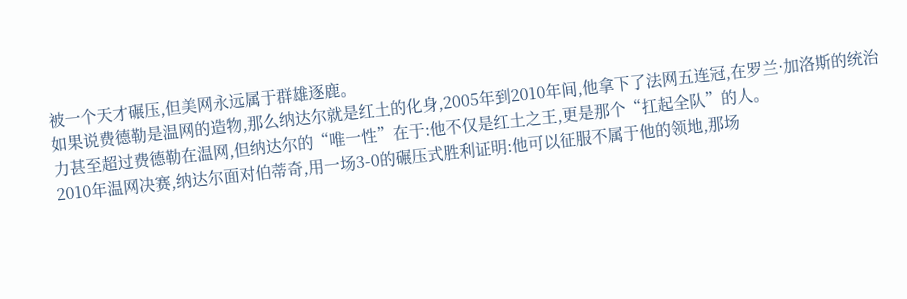被一个天才碾压,但美网永远属于群雄逐鹿。
如果说费德勒是温网的造物,那么纳达尔就是红土的化身,2005年到2010年间,他拿下了法网五连冠,在罗兰·加洛斯的统治力甚至超过费德勒在温网,但纳达尔的“唯一性”在于:他不仅是红土之王,更是那个“扛起全队”的人。
2010年温网决赛,纳达尔面对伯蒂奇,用一场3-0的碾压式胜利证明:他可以征服不属于他的领地,那场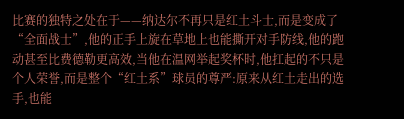比赛的独特之处在于——纳达尔不再只是红土斗士,而是变成了“全面战士”,他的正手上旋在草地上也能撕开对手防线,他的跑动甚至比费德勒更高效,当他在温网举起奖杯时,他扛起的不只是个人荣誉,而是整个“红土系”球员的尊严:原来从红土走出的选手,也能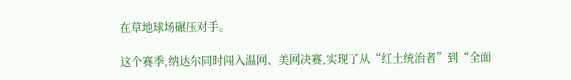在草地球场碾压对手。

这个赛季,纳达尔同时闯入温网、美网决赛,实现了从“红土统治者”到“全面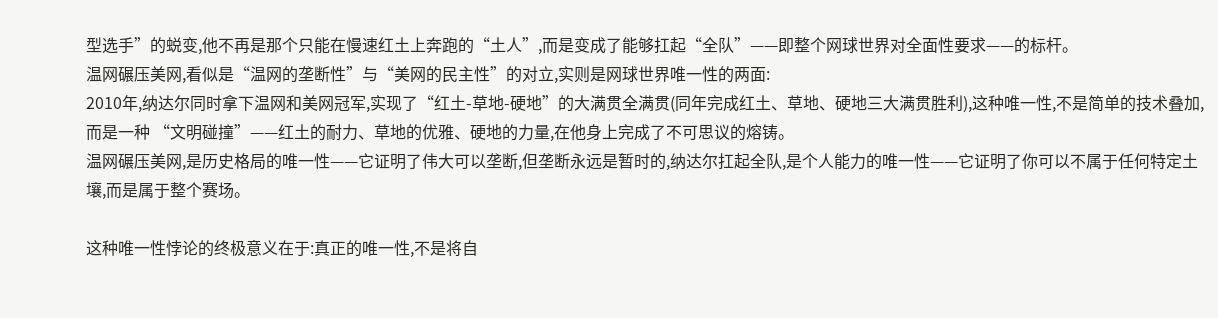型选手”的蜕变,他不再是那个只能在慢速红土上奔跑的“土人”,而是变成了能够扛起“全队”——即整个网球世界对全面性要求——的标杆。
温网碾压美网,看似是“温网的垄断性”与“美网的民主性”的对立,实则是网球世界唯一性的两面:
2010年,纳达尔同时拿下温网和美网冠军,实现了“红土-草地-硬地”的大满贯全满贯(同年完成红土、草地、硬地三大满贯胜利),这种唯一性,不是简单的技术叠加,而是一种 “文明碰撞”——红土的耐力、草地的优雅、硬地的力量,在他身上完成了不可思议的熔铸。
温网碾压美网,是历史格局的唯一性——它证明了伟大可以垄断,但垄断永远是暂时的,纳达尔扛起全队,是个人能力的唯一性——它证明了你可以不属于任何特定土壤,而是属于整个赛场。

这种唯一性悖论的终极意义在于:真正的唯一性,不是将自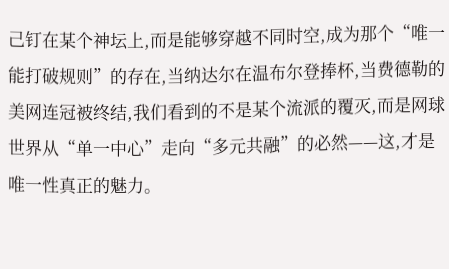己钉在某个神坛上,而是能够穿越不同时空,成为那个“唯一能打破规则”的存在,当纳达尔在温布尔登捧杯,当费德勒的美网连冠被终结,我们看到的不是某个流派的覆灭,而是网球世界从“单一中心”走向“多元共融”的必然——这,才是唯一性真正的魅力。